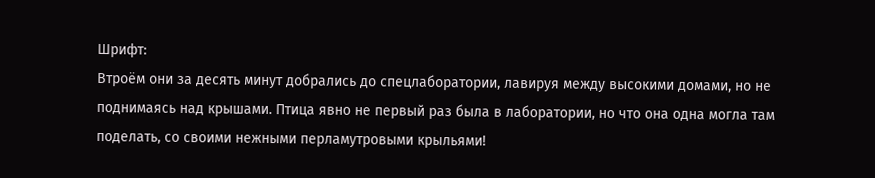Шрифт:
Втроём они за десять минут добрались до спецлаборатории, лавируя между высокими домами, но не поднимаясь над крышами. Птица явно не первый раз была в лаборатории, но что она одна могла там поделать, со своими нежными перламутровыми крыльями!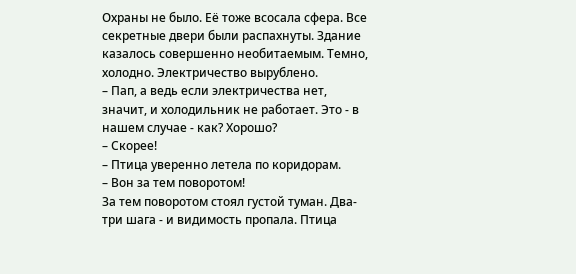Охраны не было. Её тоже всосала сфера. Все секретные двери были распахнуты. Здание казалось совершенно необитаемым. Темно, холодно. Электричество вырублено.
– Пап, а ведь если электричества нет, значит, и холодильник не работает. Это - в нашем случае - как? Хорошо?
– Скорее!
– Птица уверенно летела по коридорам.
– Вон за тем поворотом!
За тем поворотом стоял густой туман. Два-три шага - и видимость пропала. Птица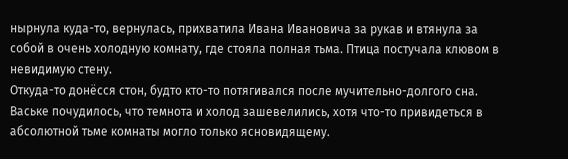нырнула куда-то, вернулась, прихватила Ивана Ивановича за рукав и втянула за собой в очень холодную комнату, где стояла полная тьма. Птица постучала клювом в невидимую стену.
Откуда-то донёсся стон, будто кто-то потягивался после мучительно-долгого сна. Ваське почудилось, что темнота и холод зашевелились, хотя что-то привидеться в абсолютной тьме комнаты могло только ясновидящему.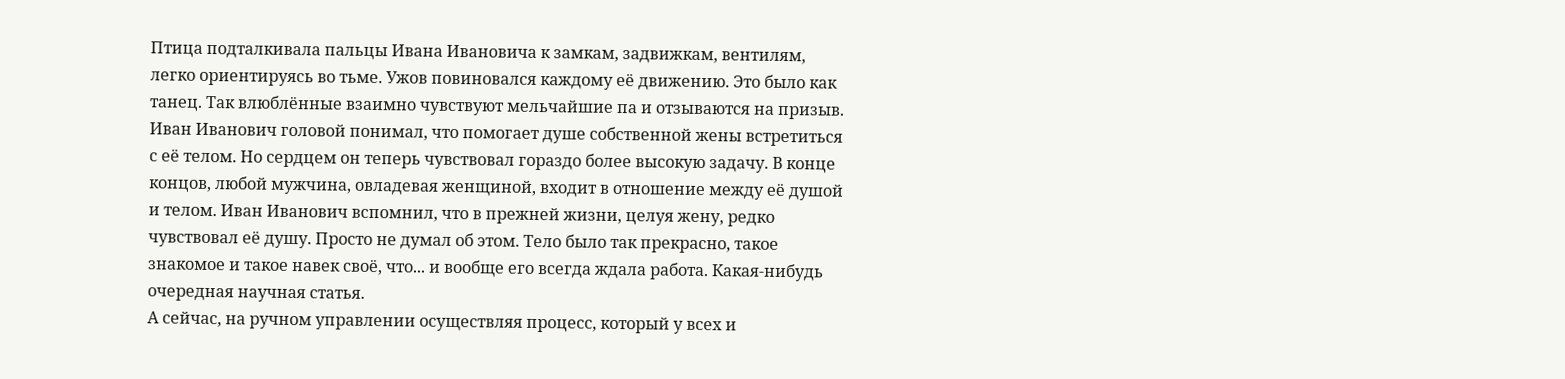Птица подталкивала пальцы Ивана Ивановича к замкам, задвижкам, вентилям, легко ориентируясь во тьме. Ужов повиновался каждому её движению. Это было как танец. Так влюблённые взаимно чувствуют мельчайшие па и отзываются на призыв. Иван Иванович головой понимал, что помогает душе собственной жены встретиться с её телом. Но сердцем он теперь чувствовал гораздо более высокую задачу. В конце концов, любой мужчина, овладевая женщиной, входит в отношение между её душой и телом. Иван Иванович вспомнил, что в прежней жизни, целуя жену, редко чувствовал её душу. Просто не думал об этом. Тело было так прекрасно, такое знакомое и такое навек своё, что... и вообще его всегда ждала работа. Какая-нибудь очередная научная статья.
А сейчас, на ручном управлении осуществляя процесс, который у всех и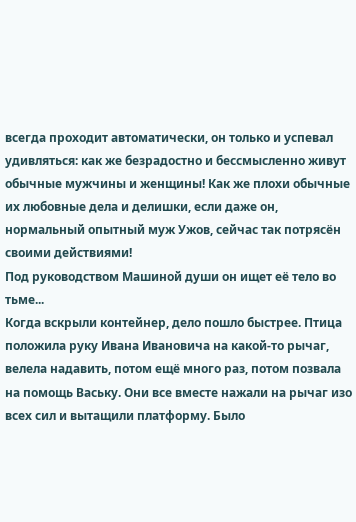всегда проходит автоматически, он только и успевал удивляться: как же безрадостно и бессмысленно живут обычные мужчины и женщины! Как же плохи обычные их любовные дела и делишки, если даже он, нормальный опытный муж Ужов, сейчас так потрясён своими действиями!
Под руководством Машиной души он ищет её тело во тьме...
Когда вскрыли контейнер, дело пошло быстрее. Птица положила руку Ивана Ивановича на какой-то рычаг, велела надавить, потом ещё много раз, потом позвала на помощь Ваську. Они все вместе нажали на рычаг изо всех сил и вытащили платформу. Было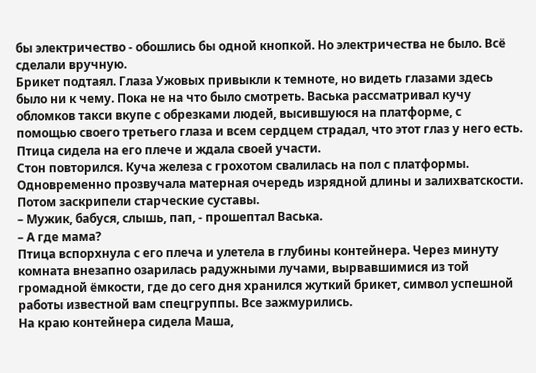бы электричество - обошлись бы одной кнопкой. Но электричества не было. Всё сделали вручную.
Брикет подтаял. Глаза Ужовых привыкли к темноте, но видеть глазами здесь было ни к чему. Пока не на что было смотреть. Васька рассматривал кучу обломков такси вкупе с обрезками людей, высившуюся на платформе, с помощью своего третьего глаза и всем сердцем страдал, что этот глаз у него есть. Птица сидела на его плече и ждала своей участи.
Стон повторился. Куча железа с грохотом свалилась на пол с платформы. Одновременно прозвучала матерная очередь изрядной длины и залихватскости. Потом заскрипели старческие суставы.
– Мужик, бабуся, слышь, пап, - прошептал Васька.
– А где мама?
Птица вспорхнула с его плеча и улетела в глубины контейнера. Через минуту комната внезапно озарилась радужными лучами, вырвавшимися из той громадной ёмкости, где до сего дня хранился жуткий брикет, символ успешной работы известной вам спецгруппы. Все зажмурились.
На краю контейнера сидела Маша,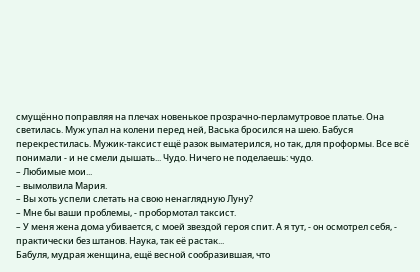смущённо поправляя на плечах новенькое прозрачно-перламутровое платье. Она светилась. Муж упал на колени перед ней, Васька бросился на шею. Бабуся перекрестилась. Мужик-таксист ещё разок выматерился, но так, для проформы. Все всё понимали - и не смели дышать... Чудо. Ничего не поделаешь: чудо.
– Любимые мои...
– вымолвила Мария.
– Вы хоть успели слетать на свою ненаглядную Луну?
– Мне бы ваши проблемы, - пробормотал таксист.
– У меня жена дома убивается, с моей звездой героя спит. А я тут, - он осмотрел себя, - практически без штанов. Наука, так её растак...
Бабуля, мудрая женщина, ещё весной сообразившая, что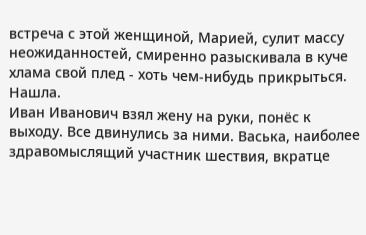встреча с этой женщиной, Марией, сулит массу неожиданностей, смиренно разыскивала в куче хлама свой плед - хоть чем-нибудь прикрыться. Нашла.
Иван Иванович взял жену на руки, понёс к выходу. Все двинулись за ними. Васька, наиболее здравомыслящий участник шествия, вкратце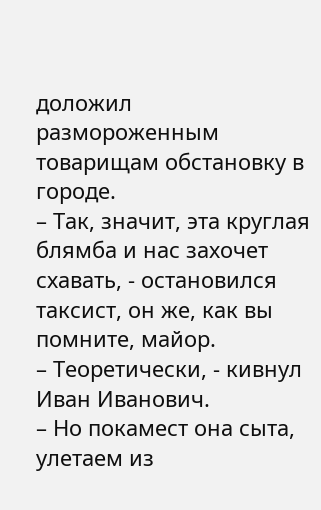доложил размороженным товарищам обстановку в городе.
– Так, значит, эта круглая блямба и нас захочет схавать, - остановился таксист, он же, как вы помните, майор.
– Теоретически, - кивнул Иван Иванович.
– Но покамест она сыта, улетаем из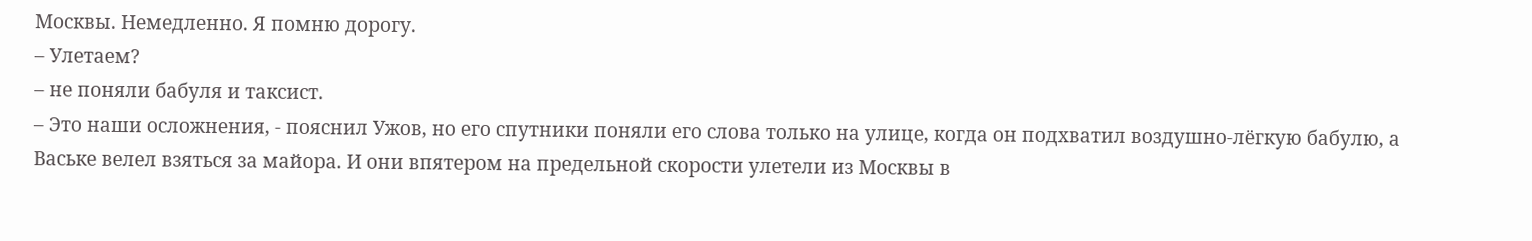Москвы. Немедленно. Я помню дорогу.
– Улетаем?
– не поняли бабуля и таксист.
– Это наши осложнения, - пояснил Ужов, но его спутники поняли его слова только на улице, когда он подхватил воздушно-лёгкую бабулю, а Ваське велел взяться за майора. И они впятером на предельной скорости улетели из Москвы в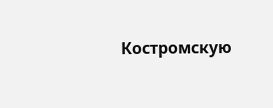Костромскую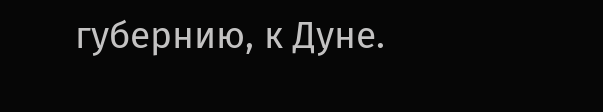губернию, к Дуне.